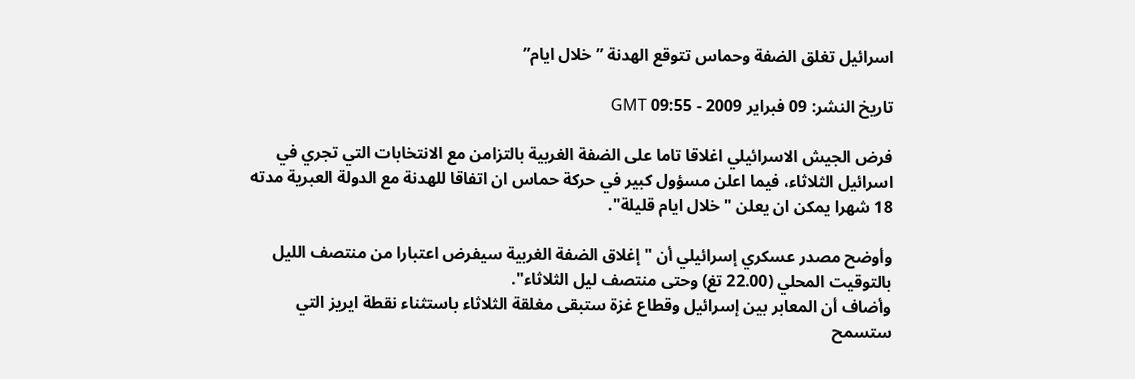اسرائيل تغلق الضفة وحماس تتوقع الهدنة ”خلال ايام”

تاريخ النشر: 09 فبراير 2009 - 09:55 GMT

فرض الجيش الاسرائيلي اغلاقا تاما على الضفة الغربية بالتزامن مع الانتخابات التي تجري في اسرائيل الثلاثاء، فيما اعلن مسؤول كبير في حركة حماس ان اتفاقا للهدنة مع الدولة العبرية مدته 18 شهرا يمكن ان يعلن "خلال ايام قليلة".

وأوضح مصدر عسكري إسرائيلي أن " إغلاق الضفة الغربية سيفرض اعتبارا من منتصف الليل بالتوقيت المحلي (22.00 تغ) وحتى منتصف ليل الثلاثاء".
وأضاف أن المعابر بين إسرائيل وقطاع غزة ستبقى مغلقة الثلاثاء باستثناء نقطة ايريز التي ستسمح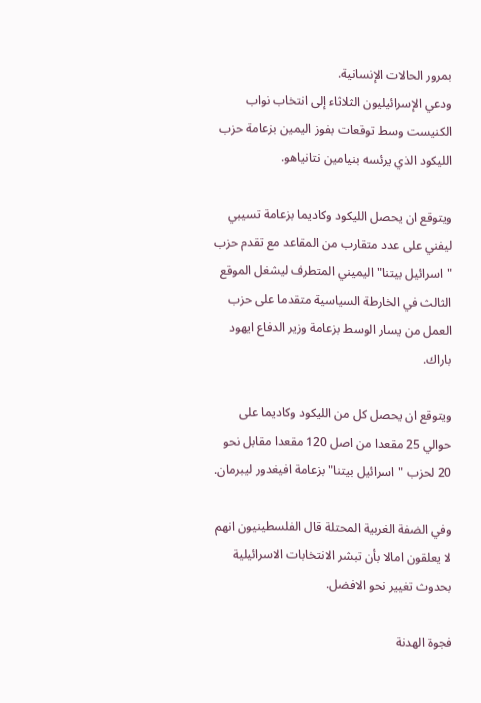بمرور الحالات الإنسانية.
ودعي الإسرائيليون الثلاثاء إلى انتخاب نواب الكنيست وسط توقعات بفوز اليمين بزعامة حزب الليكود الذي يرئسه بنيامين نتانياهو.

ويتوقع ان يحصل الليكود وكاديما بزعامة تسيبي ليفني على عدد متقارب من المقاعد مع تقدم حزب "اسرائيل بيتنا" اليميني المتطرف ليشغل الموقع الثالث في الخارطة السياسية متقدما على حزب العمل من يسار الوسط بزعامة وزير الدفاع ايهود باراك.

ويتوقع ان يحصل كل من الليكود وكاديما على حوالي 25 مقعدا من اصل 120 مقعدا مقابل نحو 20 لحزب "اسرائيل بيتنا" بزعامة افيغدور ليبرمان.

وفي الضفة الغربية المحتلة قال الفلسطينيون انهم لا يعلقون امالا بأن تبشر الانتخابات الاسرائيلية بحدوث تغيير نحو الافضل.

فجوة الهدنة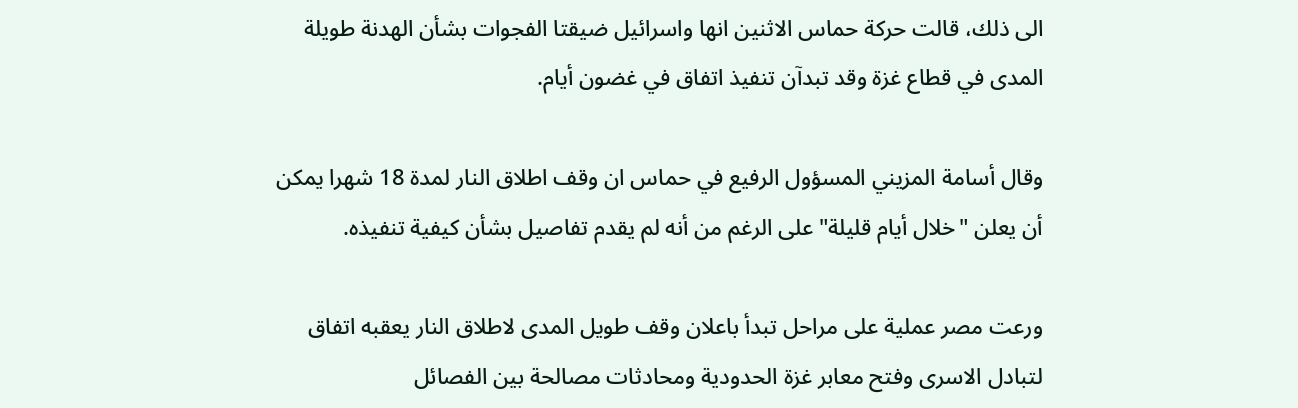الى ذلك، قالت حركة حماس الاثنين انها واسرائيل ضيقتا الفجوات بشأن الهدنة طويلة المدى في قطاع غزة وقد تبدآن تنفيذ اتفاق في غضون أيام.

وقال أسامة المزيني المسؤول الرفيع في حماس ان وقف اطلاق النار لمدة 18 شهرا يمكن أن يعلن "خلال أيام قليلة" على الرغم من أنه لم يقدم تفاصيل بشأن كيفية تنفيذه.

ورعت مصر عملية على مراحل تبدأ باعلان وقف طويل المدى لاطلاق النار يعقبه اتفاق لتبادل الاسرى وفتح معابر غزة الحدودية ومحادثات مصالحة بين الفصائل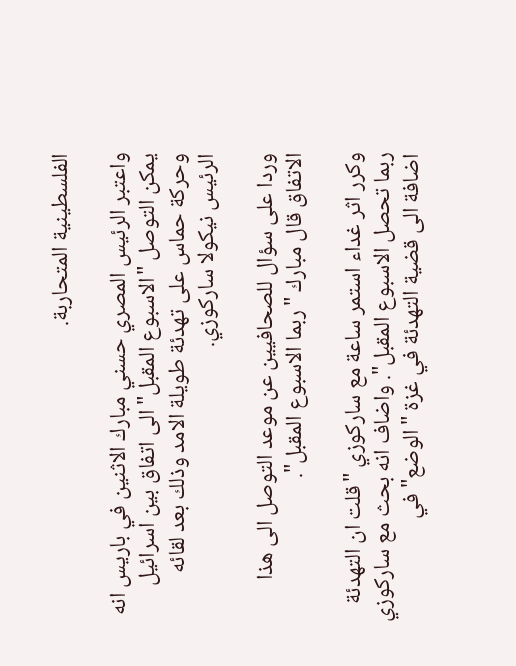الفلسطينية المتحاربة.

واعتبر الرئيس المصري حسني مبارك الاثنين في باريس انه يمكن التوصل "الاسبوع المقبل" الى اتفاق بين اسرائيل وحركة حماس على تهدئة طويلة الامد وذلك بعد لقائه الرئيس نيكولا ساركوزي.

وردا على سؤال للصحافيين عن موعد التوصل الى هذا الاتفاق قال مبارك "ربما الاسبوع المقبل".

وكرر اثر غداء استمر ساعة مع ساركوزي "قلت ان التهدئة ربما تحصل الاسبوع المقبل". واضاف انه بحث مع ساركوزي اضافة الى قضية التهدئة في غزة "الوضع" في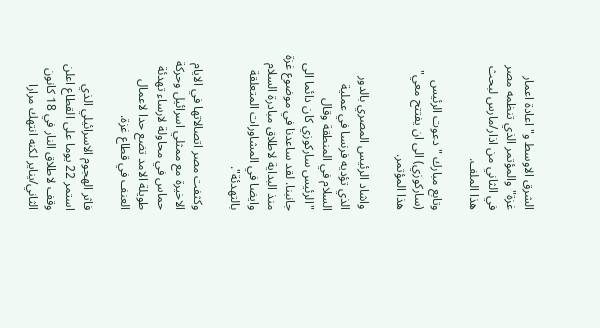الشرق الاوسط و"اعادة اعمار غزة" والمؤتمر الذي تنظمه مصر في الثاني من اذار/مارس لبحث هذا الملف.

وتابع مبارك "دعوت الرئيس (ساركوزي) الى ان يفتتح معي" هذا المؤتمر.

واشاد الرئيس المصري بالدور الذي تؤديه فرنسا في عملية السلام في المنطقة وقال "الرئيس ساركوزي كان دائما الى جانبنا. لقد ساعدنا في موضوع غزة منذ البداية لاطلاق مبادرة السلام وايضا في المشاورات المتعلقة بالتهدئة".

وكثفت مصر اتصالاتها في الايام الاخيرة مع ممثلي اسرائيل وحركة حماس في محاولة لارساء تهدئة طويلة الامد تضع حدا لاعمال العنف في قطاع غزة.

فاثر الهجوم الاسرائيلي الذي استمر 22 يوما على القطاع اعلن وقف لاطلاق النار في 18 كانون الثاني/يناير لكنه انتهك مرارا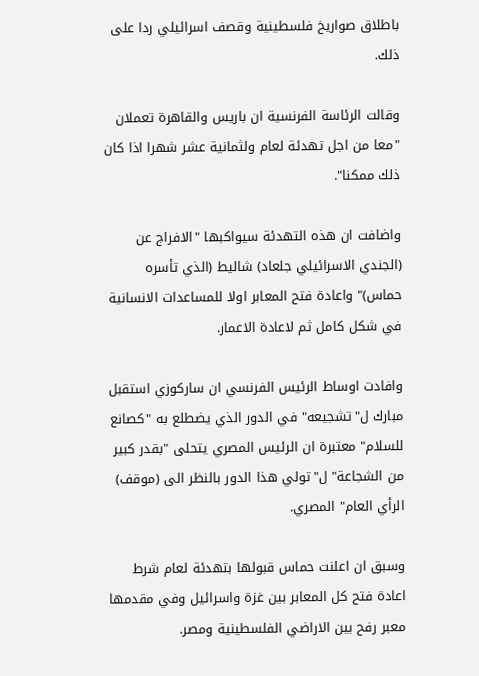باطلاق صواريخ فلسطينية وقصف اسرائيلي ردا على ذلك.

وقالت الرئاسة الفرنسية ان باريس والقاهرة تعملان "معا من اجل تهدئة لعام ولثمانية عشر شهرا اذا كان ذلك ممكنا".

واضافت ان هذه التهدئة سيواكبها "الافراج عن (الجندي الاسرائيلي جلعاد) شاليط (الذي تأسره حماس)" واعادة فتح المعابر اولا للمساعدات الانسانية في شكل كامل ثم لاعادة الاعمار.

وافادت اوساط الرئيس الفرنسي ان ساركوزي استقبل مبارك ل"تشجيعه" في الدور الذي يضطلع به "كصانع للسلام" معتبرة ان الرئيس المصري يتحلى "بقدر كبير من الشجاعة" ل"تولي هذا الدور بالنظر الى (موقف) الرأي العام" المصري.

وسبق ان اعلنت حماس قبولها بتهدئة لعام شرط اعادة فتح كل المعابر بين غزة واسرائيل وفي مقدمها معبر رفح بين الاراضي الفلسطينية ومصر.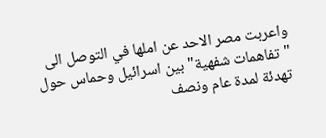واعربت مصر الاحد عن املها في التوصل الى "تفاهمات شفهية" بين اسرائيل وحماس حول تهدئة لمدة عام ونصف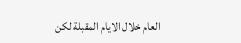العام خلال الايام المقبلة لكن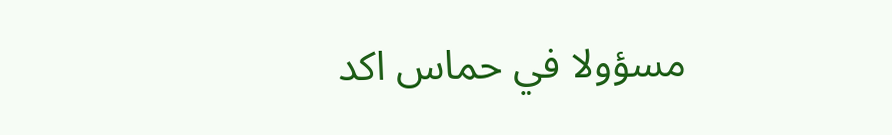مسؤولا في حماس اكد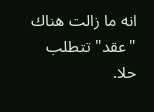انه ما زالت هناك "عقد" تتطلب حلا.